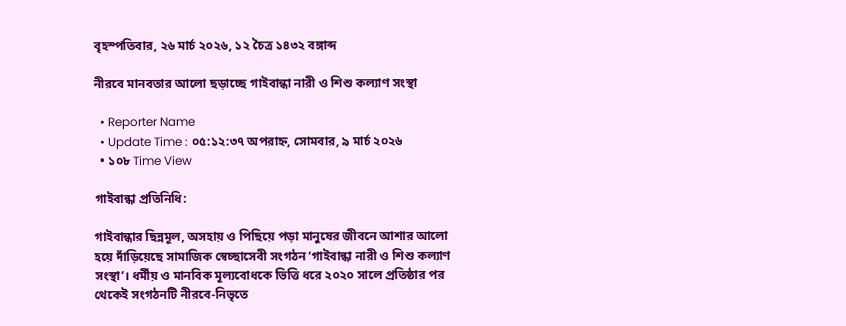বৃহস্পতিবার, ২৬ মার্চ ২০২৬, ১২ চৈত্র ১৪৩২ বঙ্গাব্দ

নীরবে মানবতার আলো ছড়াচ্ছে গাইবান্ধা নারী ও শিশু কল্যাণ সংস্থা

  • Reporter Name
  • Update Time : ০৫:১২:৩৭ অপরাহ্ন, সোমবার, ৯ মার্চ ২০২৬
  • ১০৮ Time View

গাইবান্ধা প্রতিনিধি:

গাইবান্ধার ছিন্নমূল, অসহায় ও পিছিয়ে পড়া মানুষের জীবনে আশার আলো হয়ে দাঁড়িয়েছে সামাজিক স্বেচ্ছাসেবী সংগঠন ‘গাইবান্ধা নারী ও শিশু কল্যাণ সংস্থা’। ধর্মীয় ও মানবিক মূল্যবোধকে ভিত্তি ধরে ২০২০ সালে প্রতিষ্ঠার পর থেকেই সংগঠনটি নীরবে-নিভৃতে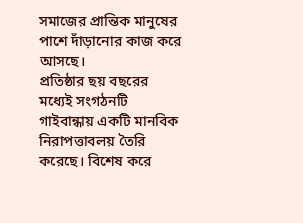সমাজের প্রান্তিক মানুষের পাশে দাঁড়ানোর কাজ করে আসছে।
প্রতিষ্ঠার ছয় বছরের মধ্যেই সংগঠনটি গাইবান্ধায় একটি মানবিক নিরাপত্তাবলয় তৈরি করেছে। বিশেষ করে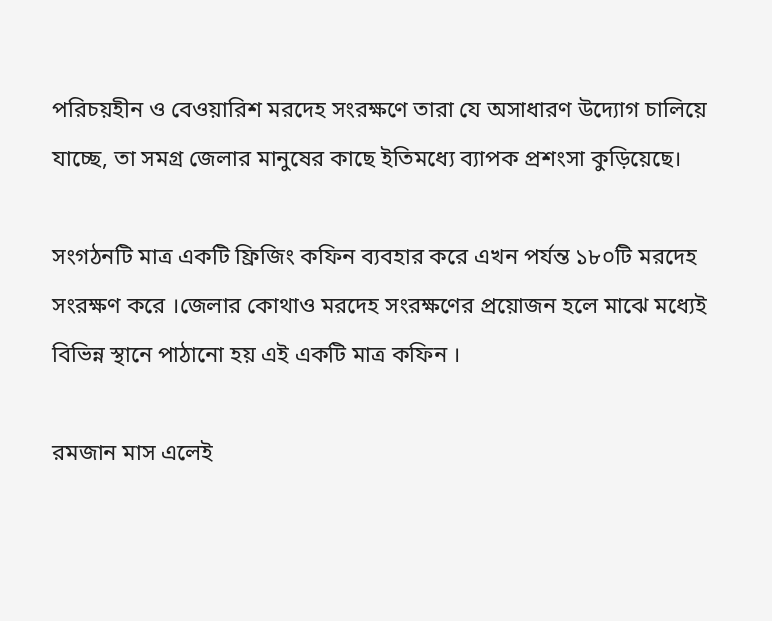পরিচয়হীন ও বেওয়ারিশ মরদেহ সংরক্ষণে তারা যে অসাধারণ উদ্যোগ চালিয়ে যাচ্ছে, তা সমগ্র জেলার মানুষের কাছে ইতিমধ্যে ব্যাপক প্রশংসা কুড়িয়েছে।

সংগঠনটি মাত্র একটি ফ্রিজিং কফিন ব্যবহার করে এখন পর্যন্ত ১৮০টি মরদেহ সংরক্ষণ করে ।জেলার কোথাও মরদেহ সংরক্ষণের প্রয়োজন হলে মাঝে মধ্যেই বিভিন্ন স্থানে পাঠানো হয় এই একটি মাত্র কফিন ।

রমজান মাস এলেই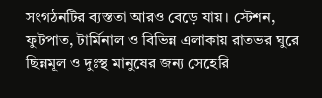সংগঠনটির ব্যস্ততা আরও বেড়ে যায়। স্টেশন, ফুটপাত, টার্মিনাল ও বিভিন্ন এলাকায় রাতভর ঘুরে ছিন্নমূল ও দুঃস্থ মানুষের জন্য সেহেরি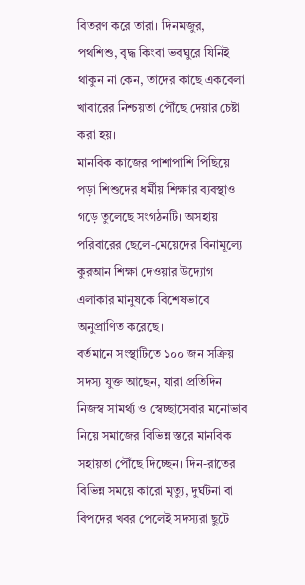বিতরণ করে তারা। দিনমজুর, পথশিশু, বৃদ্ধ কিংবা ভবঘুরে যিনিই থাকুন না কেন, তাদের কাছে একবেলা খাবারের নিশ্চয়তা পৌঁছে দেয়ার চেষ্টা করা হয়।
মানবিক কাজের পাশাপাশি পিছিয়ে পড়া শিশুদের ধর্মীয় শিক্ষার ব্যবস্থাও গড়ে তুলেছে সংগঠনটি। অসহায় পরিবারের ছেলে-মেয়েদের বিনামূল্যে কুরআন শিক্ষা দেওয়ার উদ্যোগ এলাকার মানুষকে বিশেষভাবে অনুপ্রাণিত করেছে।
বর্তমানে সংস্থাটিতে ১০০ জন সক্রিয় সদস্য যুক্ত আছেন, যারা প্রতিদিন নিজস্ব সামর্থ্য ও স্বেচ্ছাসেবার মনোভাব নিয়ে সমাজের বিভিন্ন স্তরে মানবিক সহায়তা পৌঁছে দিচ্ছেন। দিন-রাতের বিভিন্ন সময়ে কারো মৃত্যু, দুর্ঘটনা বা বিপদের খবর পেলেই সদস্যরা ছুটে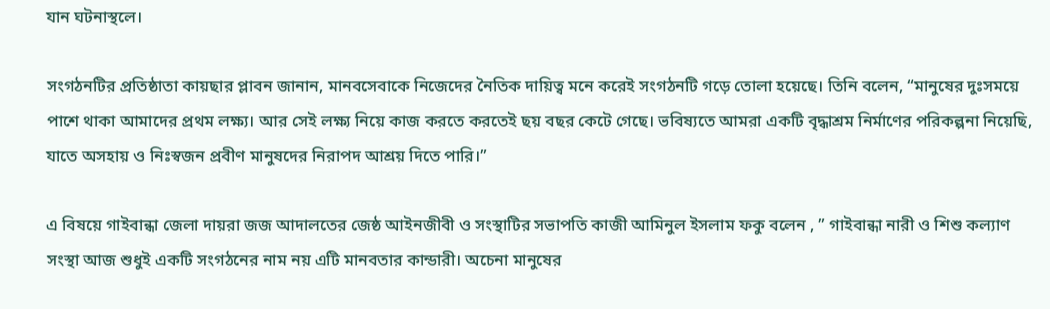যান ঘটনাস্থলে।

সংগঠনটির প্রতিষ্ঠাতা কায়ছার প্লাবন জানান, মানবসেবাকে নিজেদের নৈতিক দায়িত্ব মনে করেই সংগঠনটি গড়ে তোলা হয়েছে। তিনি বলেন, “মানুষের দুঃসময়ে পাশে থাকা আমাদের প্রথম লক্ষ্য। আর সেই লক্ষ্য নিয়ে কাজ করতে করতেই ছয় বছর কেটে গেছে। ভবিষ্যতে আমরা একটি বৃদ্ধাশ্রম নির্মাণের পরিকল্পনা নিয়েছি, যাতে অসহায় ও নিঃস্বজন প্রবীণ মানুষদের নিরাপদ আশ্রয় দিতে পারি।”

এ বিষয়ে গাইবান্ধা জেলা দায়রা জজ আদালতের জেষ্ঠ আইনজীবী ও সংস্থাটির সভাপতি কাজী আমিনুল ইসলাম ফকু বলেন , ” গাইবান্ধা নারী ও শিশু কল্যাণ সংস্থা আজ শুধুই একটি সংগঠনের নাম নয় এটি মানবতার কান্ডারী। অচেনা মানুষের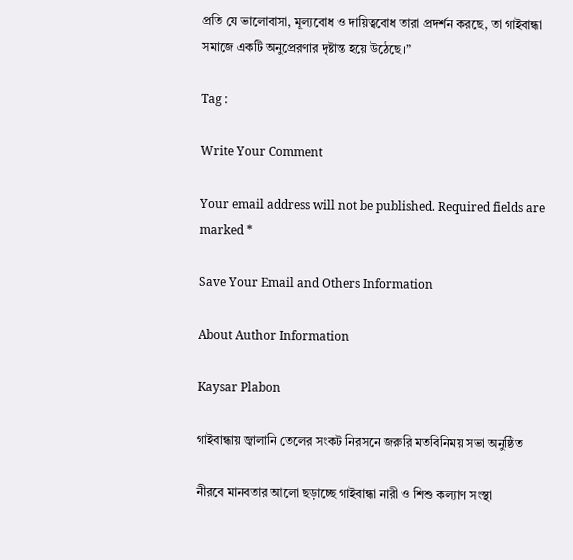প্রতি যে ভালোবাসা, মূল্যবোধ ও দায়িত্ববোধ তারা প্রদর্শন করছে, তা গাইবান্ধা সমাজে একটি অনুপ্রেরণার দৃষ্টান্ত হয়ে উঠেছে।”

Tag :

Write Your Comment

Your email address will not be published. Required fields are marked *

Save Your Email and Others Information

About Author Information

Kaysar Plabon

গাইবান্ধায় জ্বালানি তেলের সংকট নিরসনে জরুরি মতবিনিময় সভা অনুষ্ঠিত

নীরবে মানবতার আলো ছড়াচ্ছে গাইবান্ধা নারী ও শিশু কল্যাণ সংস্থা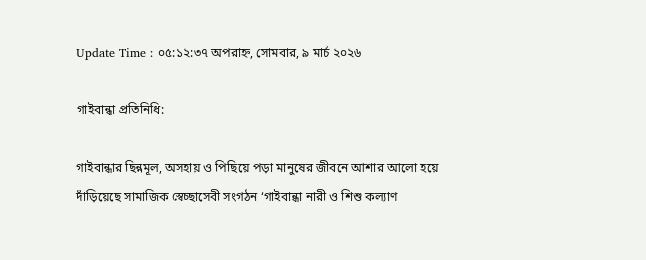Update Time : ০৫:১২:৩৭ অপরাহ্ন, সোমবার, ৯ মার্চ ২০২৬

গাইবান্ধা প্রতিনিধি:

গাইবান্ধার ছিন্নমূল, অসহায় ও পিছিয়ে পড়া মানুষের জীবনে আশার আলো হয়ে দাঁড়িয়েছে সামাজিক স্বেচ্ছাসেবী সংগঠন ‘গাইবান্ধা নারী ও শিশু কল্যাণ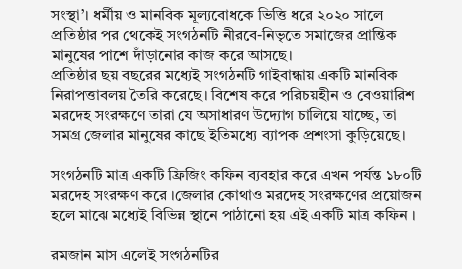সংস্থা’। ধর্মীয় ও মানবিক মূল্যবোধকে ভিত্তি ধরে ২০২০ সালে প্রতিষ্ঠার পর থেকেই সংগঠনটি নীরবে-নিভৃতে সমাজের প্রান্তিক মানুষের পাশে দাঁড়ানোর কাজ করে আসছে।
প্রতিষ্ঠার ছয় বছরের মধ্যেই সংগঠনটি গাইবান্ধায় একটি মানবিক নিরাপত্তাবলয় তৈরি করেছে। বিশেষ করে পরিচয়হীন ও বেওয়ারিশ মরদেহ সংরক্ষণে তারা যে অসাধারণ উদ্যোগ চালিয়ে যাচ্ছে, তা সমগ্র জেলার মানুষের কাছে ইতিমধ্যে ব্যাপক প্রশংসা কুড়িয়েছে।

সংগঠনটি মাত্র একটি ফ্রিজিং কফিন ব্যবহার করে এখন পর্যন্ত ১৮০টি মরদেহ সংরক্ষণ করে ।জেলার কোথাও মরদেহ সংরক্ষণের প্রয়োজন হলে মাঝে মধ্যেই বিভিন্ন স্থানে পাঠানো হয় এই একটি মাত্র কফিন ।

রমজান মাস এলেই সংগঠনটির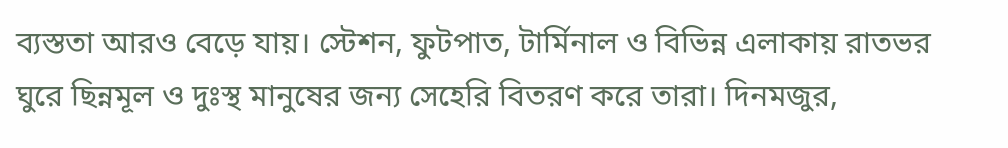ব্যস্ততা আরও বেড়ে যায়। স্টেশন, ফুটপাত, টার্মিনাল ও বিভিন্ন এলাকায় রাতভর ঘুরে ছিন্নমূল ও দুঃস্থ মানুষের জন্য সেহেরি বিতরণ করে তারা। দিনমজুর,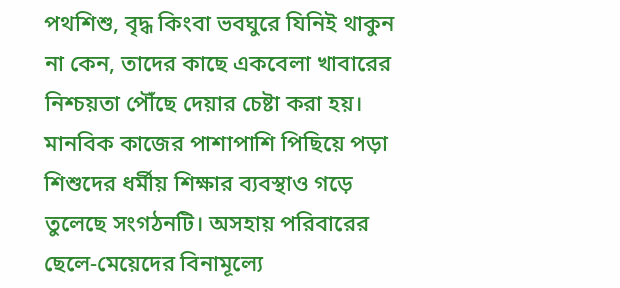পথশিশু, বৃদ্ধ কিংবা ভবঘুরে যিনিই থাকুন না কেন, তাদের কাছে একবেলা খাবারের নিশ্চয়তা পৌঁছে দেয়ার চেষ্টা করা হয়।
মানবিক কাজের পাশাপাশি পিছিয়ে পড়া শিশুদের ধর্মীয় শিক্ষার ব্যবস্থাও গড়ে তুলেছে সংগঠনটি। অসহায় পরিবারের ছেলে-মেয়েদের বিনামূল্যে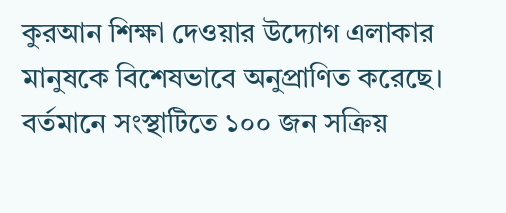কুরআন শিক্ষা দেওয়ার উদ্যোগ এলাকার মানুষকে বিশেষভাবে অনুপ্রাণিত করেছে।
বর্তমানে সংস্থাটিতে ১০০ জন সক্রিয়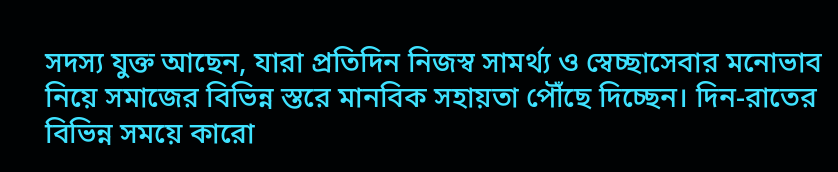সদস্য যুক্ত আছেন, যারা প্রতিদিন নিজস্ব সামর্থ্য ও স্বেচ্ছাসেবার মনোভাব নিয়ে সমাজের বিভিন্ন স্তরে মানবিক সহায়তা পৌঁছে দিচ্ছেন। দিন-রাতের বিভিন্ন সময়ে কারো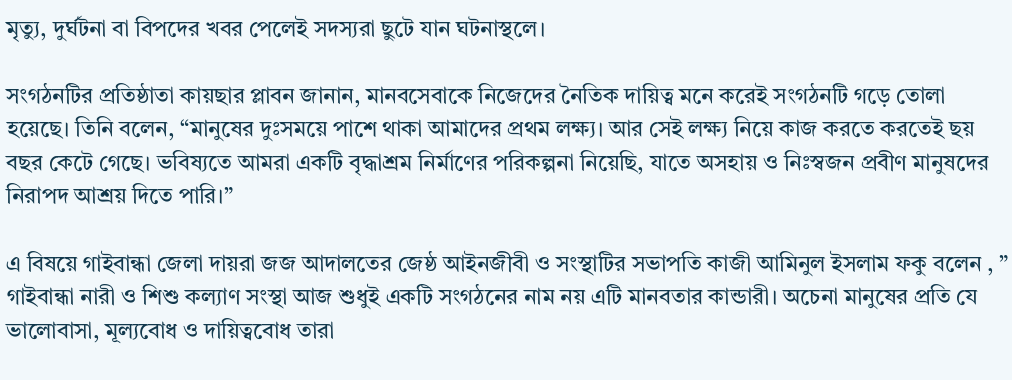মৃত্যু, দুর্ঘটনা বা বিপদের খবর পেলেই সদস্যরা ছুটে যান ঘটনাস্থলে।

সংগঠনটির প্রতিষ্ঠাতা কায়ছার প্লাবন জানান, মানবসেবাকে নিজেদের নৈতিক দায়িত্ব মনে করেই সংগঠনটি গড়ে তোলা হয়েছে। তিনি বলেন, “মানুষের দুঃসময়ে পাশে থাকা আমাদের প্রথম লক্ষ্য। আর সেই লক্ষ্য নিয়ে কাজ করতে করতেই ছয় বছর কেটে গেছে। ভবিষ্যতে আমরা একটি বৃদ্ধাশ্রম নির্মাণের পরিকল্পনা নিয়েছি, যাতে অসহায় ও নিঃস্বজন প্রবীণ মানুষদের নিরাপদ আশ্রয় দিতে পারি।”

এ বিষয়ে গাইবান্ধা জেলা দায়রা জজ আদালতের জেষ্ঠ আইনজীবী ও সংস্থাটির সভাপতি কাজী আমিনুল ইসলাম ফকু বলেন , ” গাইবান্ধা নারী ও শিশু কল্যাণ সংস্থা আজ শুধুই একটি সংগঠনের নাম নয় এটি মানবতার কান্ডারী। অচেনা মানুষের প্রতি যে ভালোবাসা, মূল্যবোধ ও দায়িত্ববোধ তারা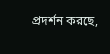প্রদর্শন করছে,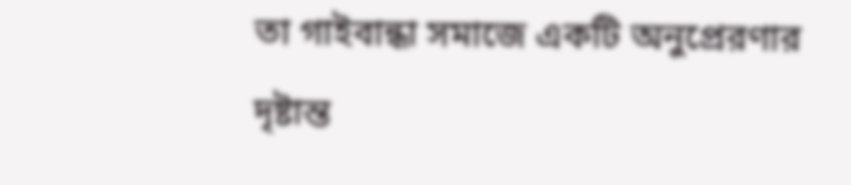তা গাইবান্ধা সমাজে একটি অনুপ্রেরণার দৃষ্টান্ত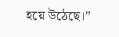হয়ে উঠেছে।”